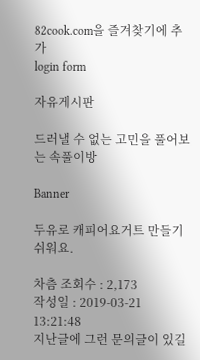82cook.com을 즐겨찾기에 추가
login form

자유게시판

드러낼 수 없는 고민을 풀어보는 속풀이방

Banner

두유로 캐피어요거트 만들기 쉬워요.

차츰 조회수 : 2,173
작성일 : 2019-03-21 13:21:48
지난글에 그런 문의글이 있길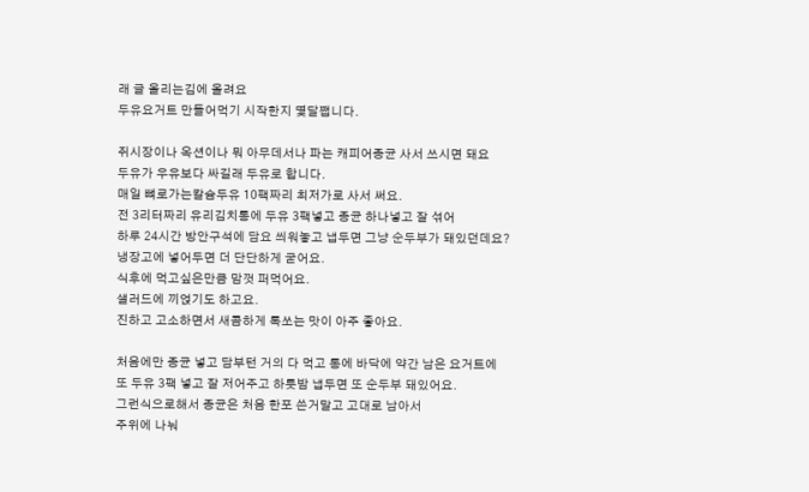래 글 올리는김에 올려요
두유요거트 만들어먹기 시작한지 몇달쨉니다.

쥐시장이나 옥션이나 뭐 아무데서나 파는 캐피어종균 사서 쓰시면 돼요
두유가 우유보다 싸길래 두유로 합니다.
매일 뼈로가는칼슘두유 10팩짜리 최저가로 사서 써요.
전 3리터짜리 유리김치통에 두유 3팩넣고 종균 하나넣고 잘 섞어
하루 24시간 방안구석에 담요 씌워놓고 냅두면 그냥 순두부가 돼있던데요?
냉장고에 넣어두면 더 단단하게 굳어요.
식후에 먹고싶은만큼 맘껏 퍼먹어요.
샐러드에 끼얹기도 하고요.
진하고 고소하면서 새콤하게 톡쏘는 맛이 아주 좋아요.

처음에만 종균 넣고 담부턴 거의 다 먹고 통에 바닥에 약간 남은 요거트에
또 두유 3팩 넣고 잘 저어주고 하룻밤 냅두면 또 순두부 돼있어요.
그런식으로해서 종균은 처음 한포 쓴거말고 고대로 남아서
주위에 나눠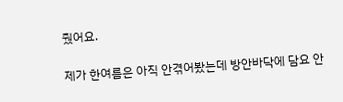줬어요.

제가 한여름은 아직 안겪어봤는데 방안바닥에 담요 안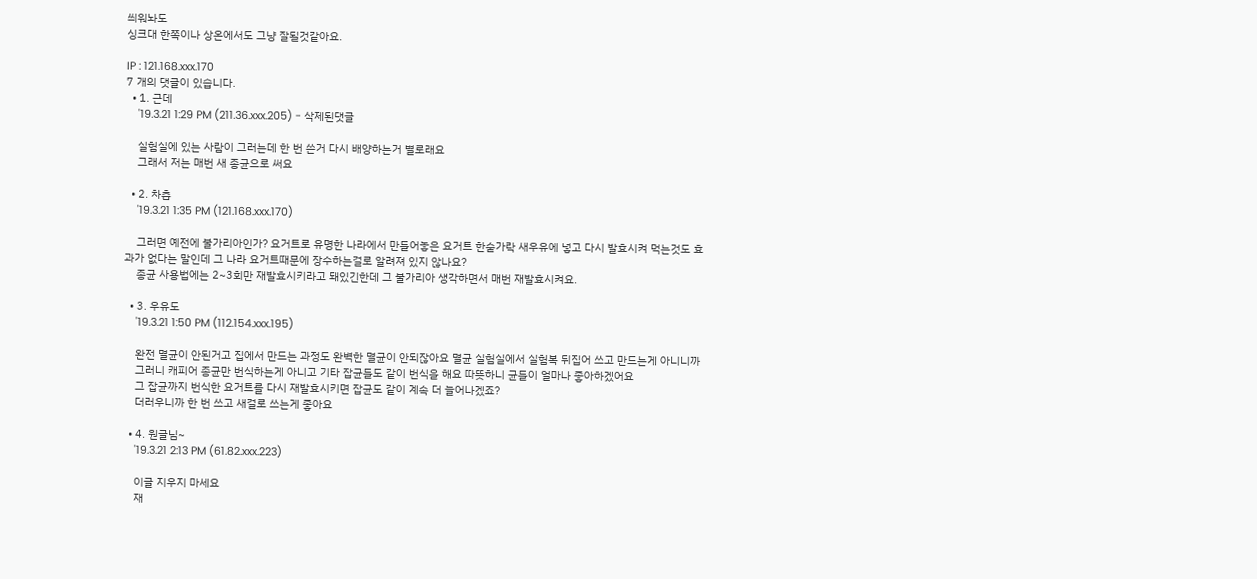씌워놔도
싱크대 한쪽이나 상온에서도 그냥 잘될것같아요.

IP : 121.168.xxx.170
7 개의 댓글이 있습니다.
  • 1. 근데
    '19.3.21 1:29 PM (211.36.xxx.205) - 삭제된댓글

    실험실에 있는 사람이 그러는데 한 번 쓴거 다시 배양하는거 별로래요
    그래서 저는 매번 새 종균으로 써요

  • 2. 차츰
    '19.3.21 1:35 PM (121.168.xxx.170)

    그러면 예전에 불가리아인가? 요거트로 유명한 나라에서 만들어놓은 요거트 한숟가락 새우유에 넣고 다시 발효시켜 먹는것도 효과가 없다는 말인데 그 나라 요거트때문에 장수하는걸로 알려져 있지 않나요?
    종균 사용법에는 2~3회만 재발효시키라고 돼있긴한데 그 불가리아 생각하면서 매번 재발효시켜요.

  • 3. 우유도
    '19.3.21 1:50 PM (112.154.xxx.195)

    완전 멸균이 안된거고 집에서 만드는 과정도 완벽한 멸균이 안되잖아요 멸균 실험실에서 실험복 뒤집어 쓰고 만드는게 아니니까
    그러니 캐피어 종균만 번식하는게 아니고 기타 잡균들도 같이 번식을 해요 따뜻하니 균들이 얼마나 좋아하겠어요
    그 잡균까지 번식한 요거트를 다시 재발효시키면 잡균도 같이 계속 더 늘어나겠죠?
    더러우니까 한 번 쓰고 새걸로 쓰는게 좋아요

  • 4. 원글님~
    '19.3.21 2:13 PM (61.82.xxx.223)

    이글 지우지 마세요
    재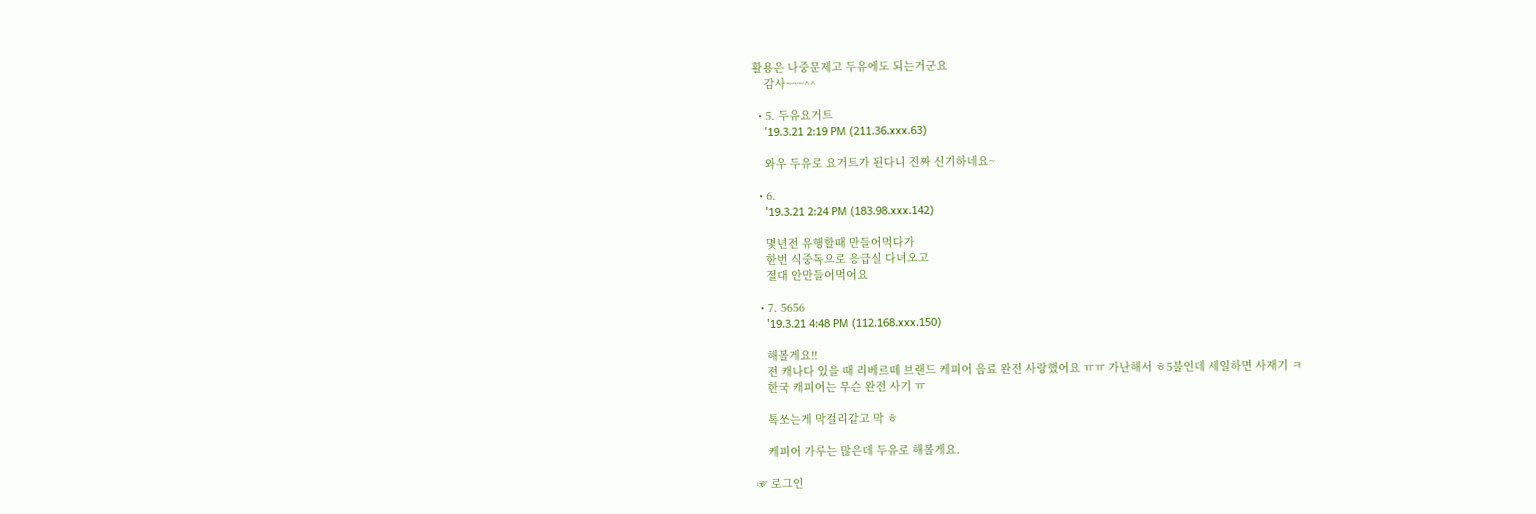활용은 나중문제고 두유에도 되는거군요
    감사~~~^^

  • 5. 두유요거트
    '19.3.21 2:19 PM (211.36.xxx.63)

    와우 두유로 요거트가 된다니 진짜 신기하네요~

  • 6.
    '19.3.21 2:24 PM (183.98.xxx.142)

    몇년전 유행할때 만들어먹다가
    한번 식중독으로 응급실 다녀오고
    절대 안만들어먹어요

  • 7. 5656
    '19.3.21 4:48 PM (112.168.xxx.150)

    해볼게요!!
    전 캐나다 있을 때 리베르떼 브랜드 케피어 음료 완전 사랑했어요 ㅠㅠ 가난해서 ㅎ5불인데 세일하면 사재기 ㅋ
    한국 캐피어는 무슨 완전 사기 ㅠ

    톡쏘는게 막걸리같고 막 ㅎ

    케피어 가루는 많은데 두유로 해볼게요.

☞ 로그인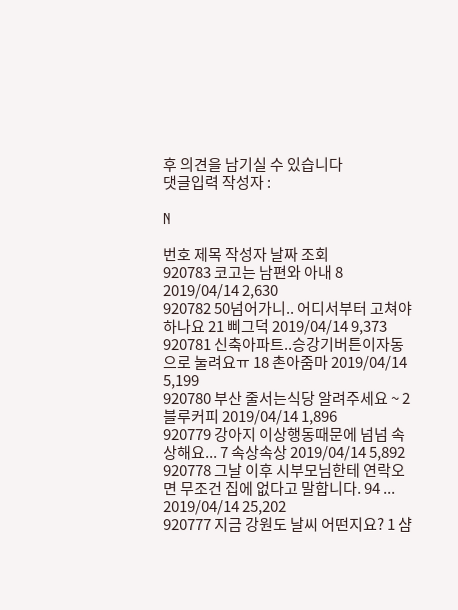후 의견을 남기실 수 있습니다
댓글입력 작성자 :

N

번호 제목 작성자 날짜 조회
920783 코고는 남편와 아내 8 2019/04/14 2,630
920782 50넘어가니.. 어디서부터 고쳐야하나요 21 삐그덕 2019/04/14 9,373
920781 신축아파트..승강기버튼이자동으로 눌려요ㅠ 18 촌아줌마 2019/04/14 5,199
920780 부산 줄서는식당 알려주세요 ~ 2 블루커피 2019/04/14 1,896
920779 강아지 이상행동때문에 넘넘 속상해요... 7 속상속상 2019/04/14 5,892
920778 그날 이후 시부모님한테 연락오면 무조건 집에 없다고 말합니다. 94 ... 2019/04/14 25,202
920777 지금 강원도 날씨 어떤지요? 1 샴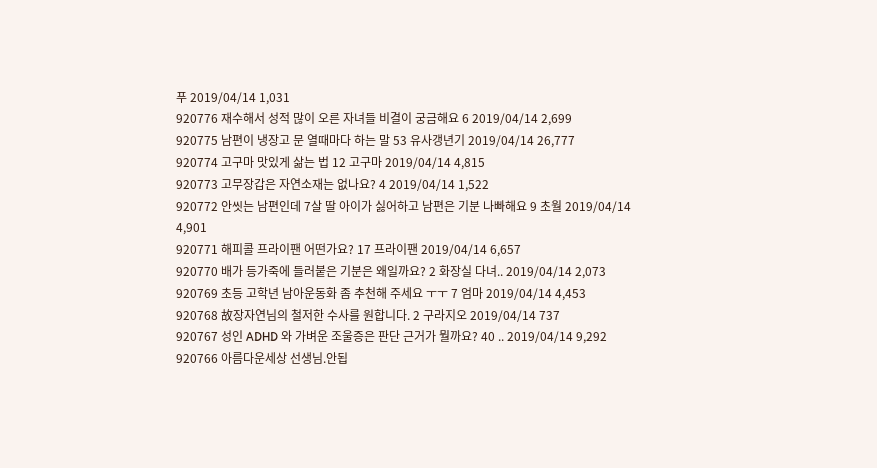푸 2019/04/14 1,031
920776 재수해서 성적 많이 오른 자녀들 비결이 궁금해요 6 2019/04/14 2,699
920775 남편이 냉장고 문 열때마다 하는 말 53 유사갱년기 2019/04/14 26,777
920774 고구마 맛있게 삶는 법 12 고구마 2019/04/14 4,815
920773 고무장갑은 자연소재는 없나요? 4 2019/04/14 1,522
920772 안씻는 남편인데 7살 딸 아이가 싫어하고 남편은 기분 나빠해요 9 초월 2019/04/14 4,901
920771 해피콜 프라이팬 어떤가요? 17 프라이팬 2019/04/14 6,657
920770 배가 등가죽에 들러붙은 기분은 왜일까요? 2 화장실 다녀.. 2019/04/14 2,073
920769 초등 고학년 남아운동화 좀 추천해 주세요 ㅜㅜ 7 엄마 2019/04/14 4,453
920768 故장자연님의 철저한 수사를 원합니다. 2 구라지오 2019/04/14 737
920767 성인 ADHD 와 가벼운 조울증은 판단 근거가 뭘까요? 40 .. 2019/04/14 9,292
920766 아름다운세상 선생님.안됩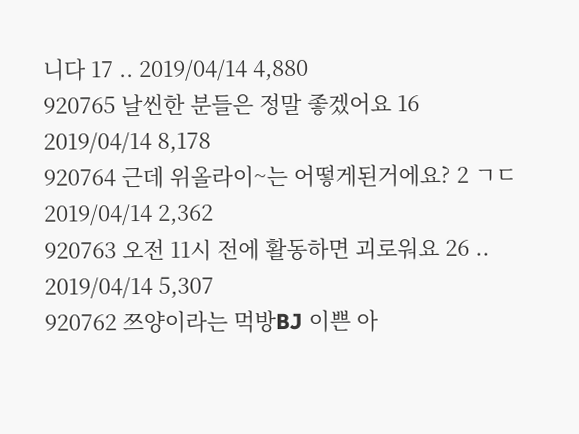니다 17 .. 2019/04/14 4,880
920765 날씬한 분들은 정말 좋겠어요 16 2019/04/14 8,178
920764 근데 위올라이~는 어떻게된거에요? 2 ㄱㄷ 2019/04/14 2,362
920763 오전 11시 전에 활동하면 괴로워요 26 .. 2019/04/14 5,307
920762 쯔양이라는 먹방BJ 이쁜 아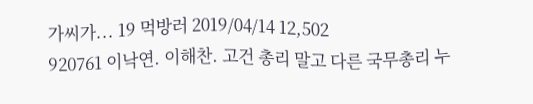가씨가... 19 먹방러 2019/04/14 12,502
920761 이낙연. 이해찬. 고건 총리 말고 다른 국무총리 누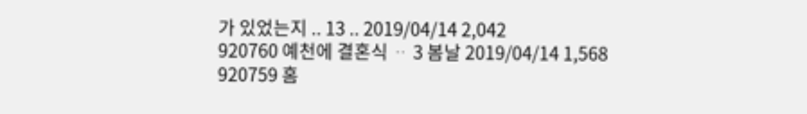가 있었는지 .. 13 .. 2019/04/14 2,042
920760 예천에 결혼식 ᆢ 3 봄날 2019/04/14 1,568
920759 홈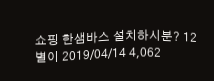쇼핑 한샘바스 설치하시분? 12 별이 2019/04/14 4,062